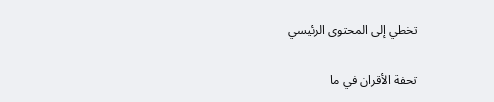تخطي إلى المحتوى الرئيسي

تحفة الأقران في ما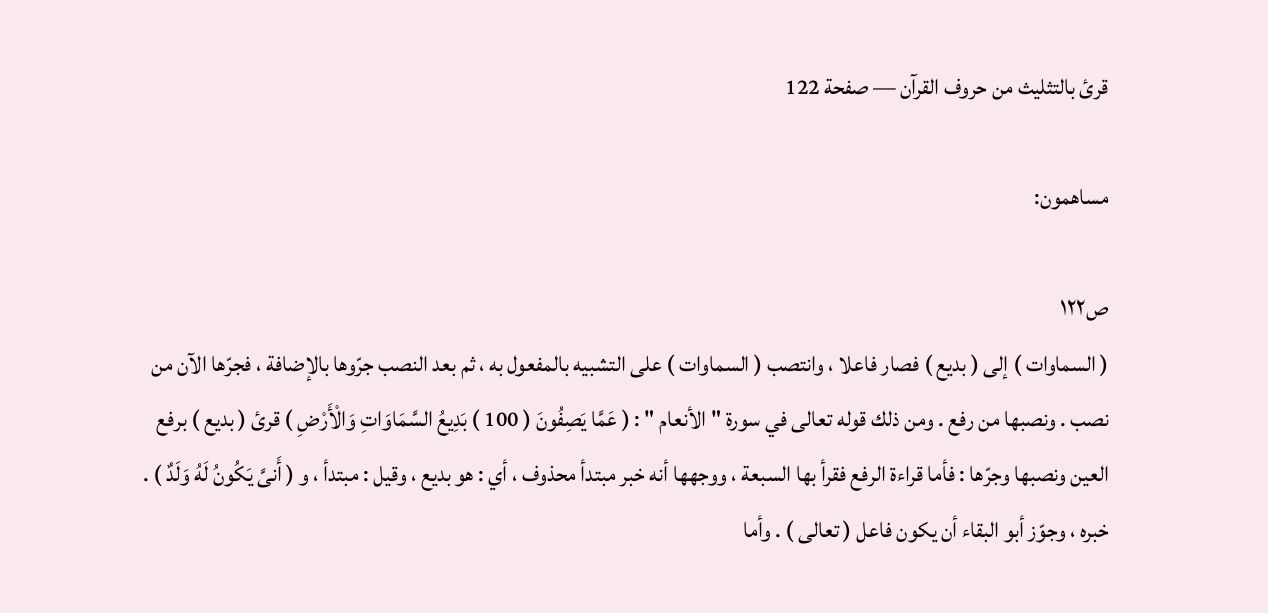قرئ بالتثليث من حروف القرآن — صفحة 122

مساهمون:

ص١٢٢
( السماوات ) إلى ( بديع ) فصار فاعلا ، وانتصب ( السماوات ) على التشبيه بالمفعول به ، ثم بعد النصب جرّوها بالإضافة ، فجرّها الآن من نصب . ونصبها من رفع . ومن ذلك قوله تعالى في سورة " الأنعام " : ( عَمَّا يَصِفُونَ ( 100 ) بَدِيعُ السَّمَاوَاتِ وَالْأَرْضِ ) قرئ ( بديع ) برفع العين ونصبها وجرّها : فأما قراءة الرفع فقرأ بها السبعة ، ووجهها أنه خبر مبتدأ محذوف ، أي : هو بديع ، وقيل : مبتدأ ، و ( أَنىَّ يَكُونُ لَهُ وَلَدٌ ) . خبره ، وجوّز أبو البقاء أن يكون فاعل ( تعالى ) . وأما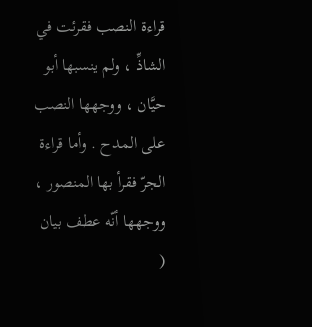قراءة النصب فقرئت في الشاذِّ ، ولم ينسبها أبو حيَّان ، ووجهها النصب على المدح . وأما قراءة الجرّ فقرأ بها المنصور ، ووجهها أنّه عطف بيان (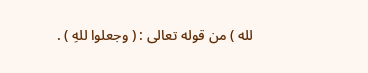لله ) من قوله تعالى : ( وجعلوا للهِ ) .